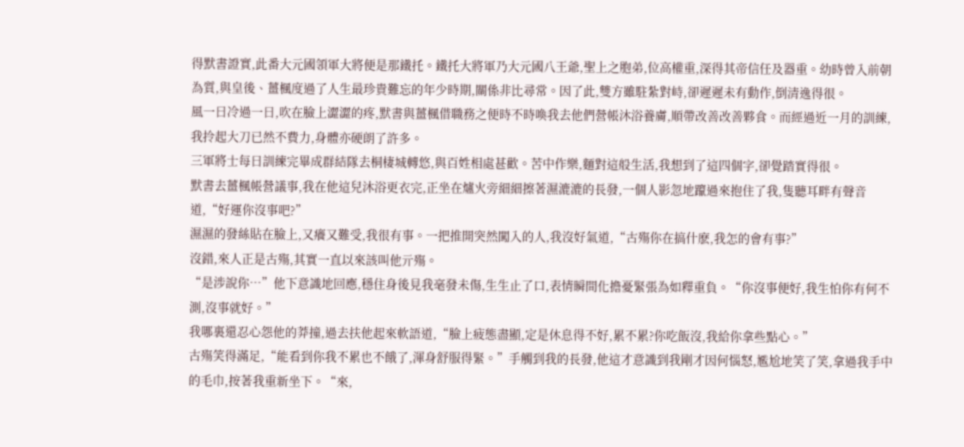得默書證實,此番大元國領軍大將便是那鐵托。鐵托大將軍乃大元國八王爺,聖上之胞弟,位高權重,深得其帝信任及器重。幼時曾入前朝為質,與皇後、薑楓度過了人生最珍貴難忘的年少時期,關係非比尋常。因了此,雙方雖駐紮對峙,卻遲遲未有動作,倒清逸得很。
風一日冷過一日,吹在臉上澀澀的疼,默書與薑楓借職務之便時不時喚我去他們營帳沐浴養膚,順帶改善改善夥食。而經過近一月的訓練,我拎起大刀已然不費力,身體亦硬朗了許多。
三軍將士每日訓練完畢成群結隊去桐棲城轉悠,與百姓相處甚歡。苦中作樂,麵對這般生活,我想到了這四個字,卻覺踏實得很。
默書去薑楓帳營議事,我在他這兒沐浴更衣完,正坐在爐火旁細細擦著濕漉漉的長發,一個人影忽地躥過來抱住了我,隻聽耳畔有聲音道,“好運你沒事吧?”
濕濕的發絲貼在臉上,又癢又難受,我很有事。一把推開突然闖入的人,我沒好氣道,“古殤你在搞什麽,我怎的會有事?”
沒錯,來人正是古殤,其實一直以來該叫他亓殤。
“是涉說你…”他下意識地回應,穩住身後見我毫發未傷,生生止了口,表情瞬間化擔憂緊張為如釋重負。“你沒事便好,我生怕你有何不測,沒事就好。”
我哪裏還忍心怨他的莽撞,過去扶他起來軟語道,“臉上疲態盡顯,定是休息得不好,累不累?你吃飯沒,我給你拿些點心。”
古殤笑得滿足,“能看到你我不累也不餓了,渾身舒服得緊。”手觸到我的長發,他這才意識到我剛才因何惱怒,尷尬地笑了笑,拿過我手中的毛巾,按著我重新坐下。“來,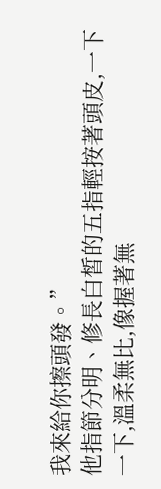我來給你擦頭發。”
他指節分明、修長白皙的五指輕按著頭皮,一下一下,溫柔無比,像握著無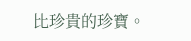比珍貴的珍寶。